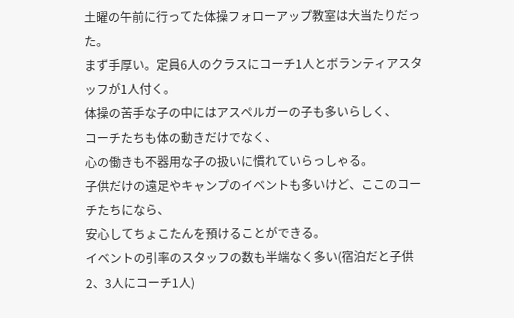土曜の午前に行ってた体操フォローアップ教室は大当たりだった。
まず手厚い。定員6人のクラスにコーチ1人とボランティアスタッフが1人付く。
体操の苦手な子の中にはアスペルガーの子も多いらしく、
コーチたちも体の動きだけでなく、
心の働きも不器用な子の扱いに慣れていらっしゃる。
子供だけの遠足やキャンプのイベントも多いけど、ここのコーチたちになら、
安心してちょこたんを預けることができる。
イベントの引率のスタッフの数も半端なく多い(宿泊だと子供2、3人にコーチ1人)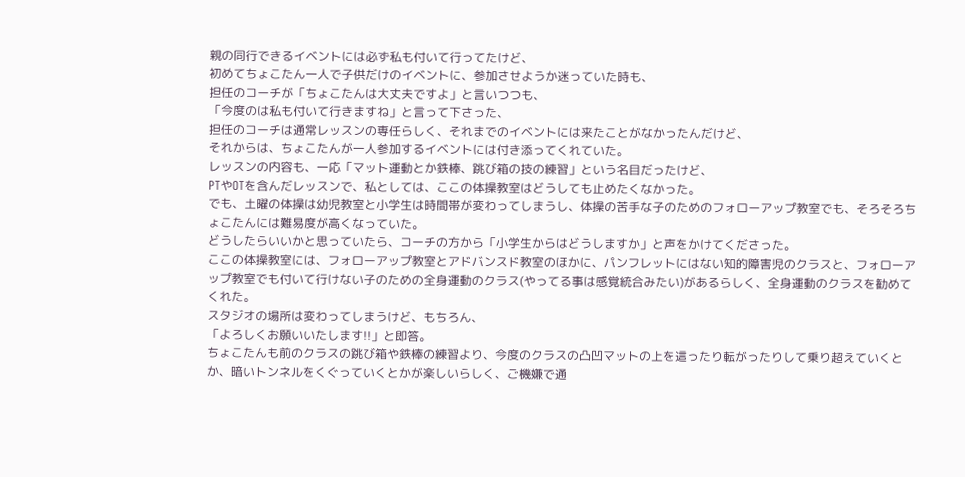親の同行できるイベントには必ず私も付いて行ってたけど、
初めてちょこたん一人で子供だけのイベントに、参加させようか迷っていた時も、
担任のコーチが「ちょこたんは大丈夫ですよ」と言いつつも、
「今度のは私も付いて行きますね」と言って下さった、
担任のコーチは通常レッスンの専任らしく、それまでのイベントには来たことがなかったんだけど、
それからは、ちょこたんが一人参加するイベントには付き添ってくれていた。
レッスンの内容も、一応「マット運動とか鉄棒、跳び箱の技の練習」という名目だったけど、
PTやOTを含んだレッスンで、私としては、ここの体操教室はどうしても止めたくなかった。
でも、土曜の体操は幼児教室と小学生は時間帯が変わってしまうし、体操の苦手な子のためのフォローアップ教室でも、そろそろちょこたんには難易度が高くなっていた。
どうしたらいいかと思っていたら、コーチの方から「小学生からはどうしますか」と声をかけてくださった。
ここの体操教室には、フォローアップ教室とアドバンスド教室のほかに、パンフレットにはない知的障害児のクラスと、フォローアップ教室でも付いて行けない子のための全身運動のクラス(やってる事は感覚統合みたい)があるらしく、全身運動のクラスを勧めてくれた。
スタジオの場所は変わってしまうけど、もちろん、
「よろしくお願いいたします!!」と即答。
ちょこたんも前のクラスの跳び箱や鉄棒の練習より、今度のクラスの凸凹マットの上を這ったり転がったりして乗り超えていくとか、暗いトンネルをくぐっていくとかが楽しいらしく、ご機嫌で通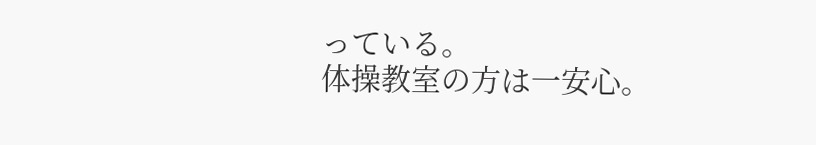っている。
体操教室の方は一安心。